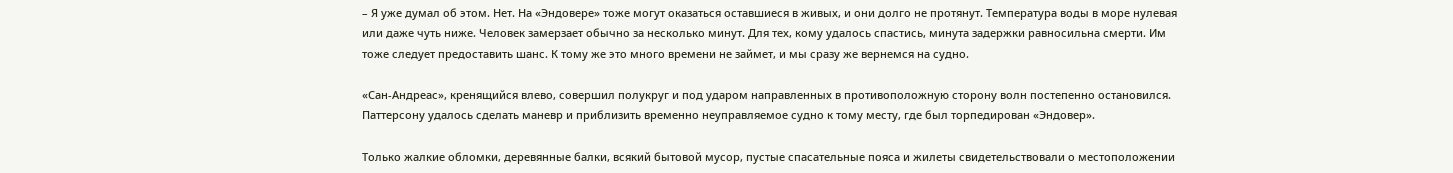– Я уже думал об этом. Нет. На «Эндовере» тоже могут оказаться оставшиеся в живых, и они долго не протянут. Температура воды в море нулевая или даже чуть ниже. Человек замерзает обычно за несколько минут. Для тех, кому удалось спастись, минута задержки равносильна смерти. Им тоже следует предоставить шанс. К тому же это много времени не займет, и мы сразу же вернемся на судно.

«Сан-Андреас», кренящийся влево, совершил полукруг и под ударом направленных в противоположную сторону волн постепенно остановился. Паттерсону удалось сделать маневр и приблизить временно неуправляемое судно к тому месту, где был торпедирован «Эндовер».

Только жалкие обломки, деревянные балки, всякий бытовой мусор, пустые спасательные пояса и жилеты свидетельствовали о местоположении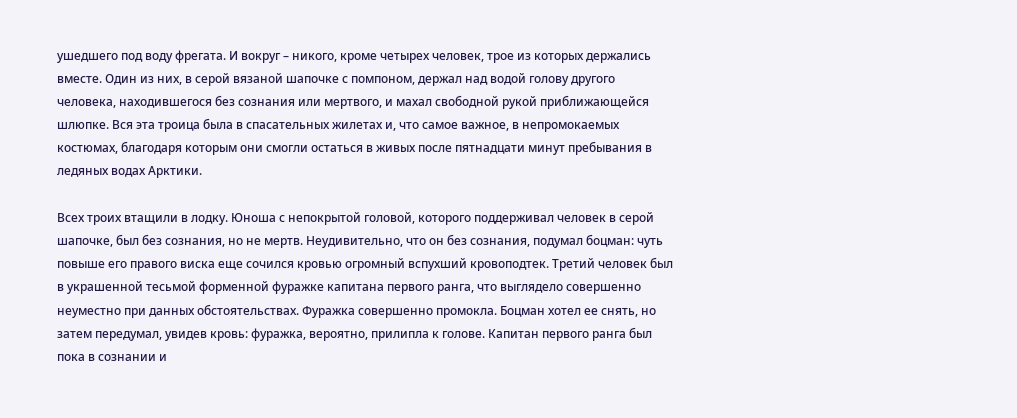ушедшего под воду фрегата. И вокруг – никого, кроме четырех человек, трое из которых держались вместе. Один из них, в серой вязаной шапочке с помпоном, держал над водой голову другого человека, находившегося без сознания или мертвого, и махал свободной рукой приближающейся шлюпке. Вся эта троица была в спасательных жилетах и, что самое важное, в непромокаемых костюмах, благодаря которым они смогли остаться в живых после пятнадцати минут пребывания в ледяных водах Арктики.

Всех троих втащили в лодку. Юноша с непокрытой головой, которого поддерживал человек в серой шапочке, был без сознания, но не мертв. Неудивительно, что он без сознания, подумал боцман: чуть повыше его правого виска еще сочился кровью огромный вспухший кровоподтек. Третий человек был в украшенной тесьмой форменной фуражке капитана первого ранга, что выглядело совершенно неуместно при данных обстоятельствах. Фуражка совершенно промокла. Боцман хотел ее снять, но затем передумал, увидев кровь: фуражка, вероятно, прилипла к голове. Капитан первого ранга был пока в сознании и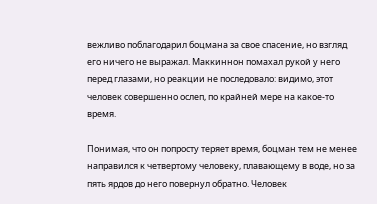вежливо поблагодарил боцмана за свое спасение, но взгляд его ничего не выражал. Маккиннон помахал рукой у него перед глазами, но реакции не последовало: видимо, этот человек совершенно ослеп, по крайней мере на какое-то время.

Понимая, что он попросту теряет время, боцман тем не менее направился к четвертому человеку, плавающему в воде, но за пять ярдов до него повернул обратно. Человек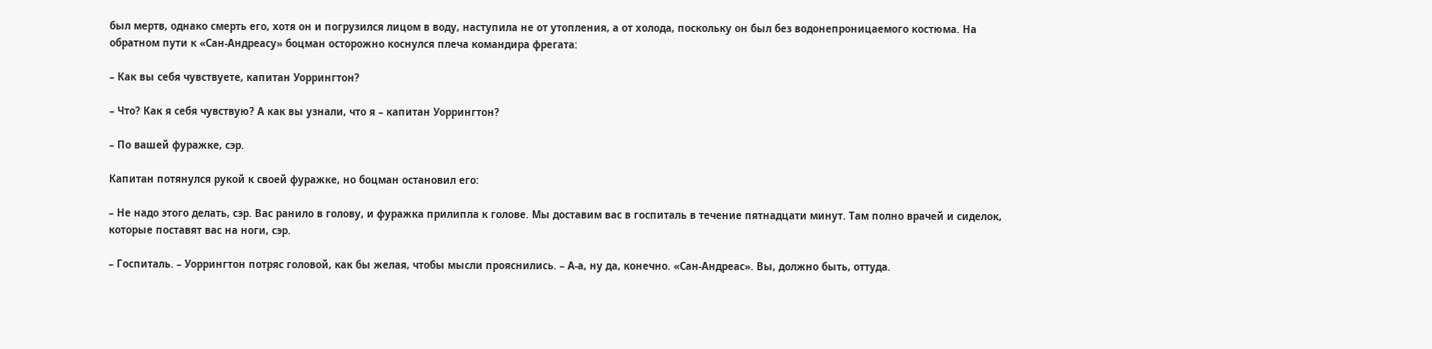был мертв, однако смерть его, хотя он и погрузился лицом в воду, наступила не от утопления, а от холода, поскольку он был без водонепроницаемого костюма. На обратном пути к «Сан-Андреасу» боцман осторожно коснулся плеча командира фрегата:

– Как вы себя чувствуете, капитан Уоррингтон?

– Что? Как я себя чувствую? А как вы узнали, что я – капитан Уоррингтон?

– По вашей фуражке, сэр.

Капитан потянулся рукой к своей фуражке, но боцман остановил его:

– Не надо этого делать, сэр. Вас ранило в голову, и фуражка прилипла к голове. Мы доставим вас в госпиталь в течение пятнадцати минут. Там полно врачей и сиделок, которые поставят вас на ноги, сэр.

– Госпиталь. – Уоррингтон потряс головой, как бы желая, чтобы мысли прояснились. – А-а, ну да, конечно. «Сан-Андреас». Вы, должно быть, оттуда.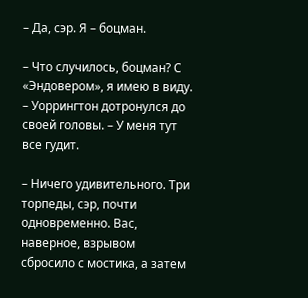– Да, сэр. Я – боцман.

– Что случилось, боцман? С «Эндовером», я имею в виду. – Уоррингтон дотронулся до своей головы. – У меня тут все гудит.

– Ничего удивительного. Три торпеды, сэр, почти одновременно. Вас, наверное, взрывом сбросило с мостика, а затем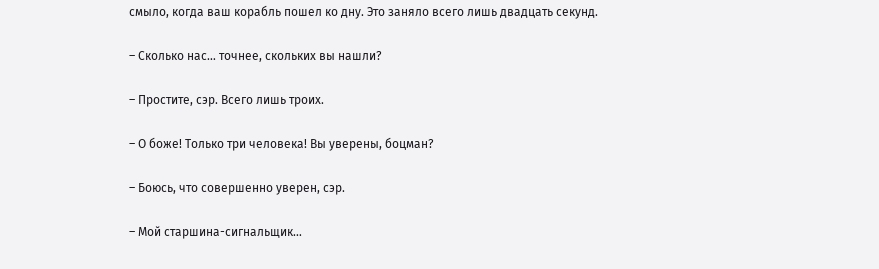смыло, когда ваш корабль пошел ко дну. Это заняло всего лишь двадцать секунд.

– Сколько нас… точнее, скольких вы нашли?

– Простите, сэр. Всего лишь троих.

– О боже! Только три человека! Вы уверены, боцман?

– Боюсь, что совершенно уверен, сэр.

– Мой старшина-сигнальщик…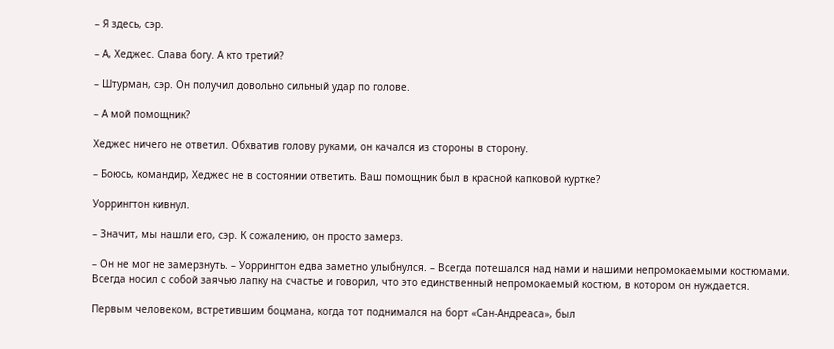– Я здесь, сэр.

– А, Хеджес. Слава богу. А кто третий?

– Штурман, сэр. Он получил довольно сильный удар по голове.

– А мой помощник?

Хеджес ничего не ответил. Обхватив голову руками, он качался из стороны в сторону.

– Боюсь, командир, Хеджес не в состоянии ответить. Ваш помощник был в красной капковой куртке?

Уоррингтон кивнул.

– Значит, мы нашли его, сэр. К сожалению, он просто замерз.

– Он не мог не замерзнуть. – Уоррингтон едва заметно улыбнулся. – Всегда потешался над нами и нашими непромокаемыми костюмами. Всегда носил с собой заячью лапку на счастье и говорил, что это единственный непромокаемый костюм, в котором он нуждается.

Первым человеком, встретившим боцмана, когда тот поднимался на борт «Сан-Андреаса», был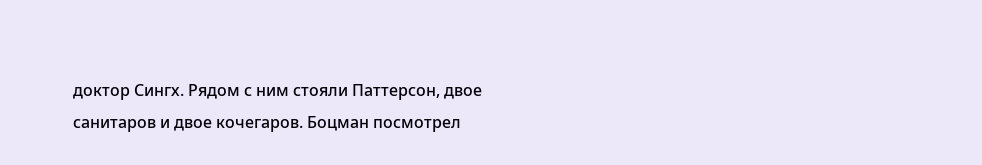доктор Сингх. Рядом с ним стояли Паттерсон, двое санитаров и двое кочегаров. Боцман посмотрел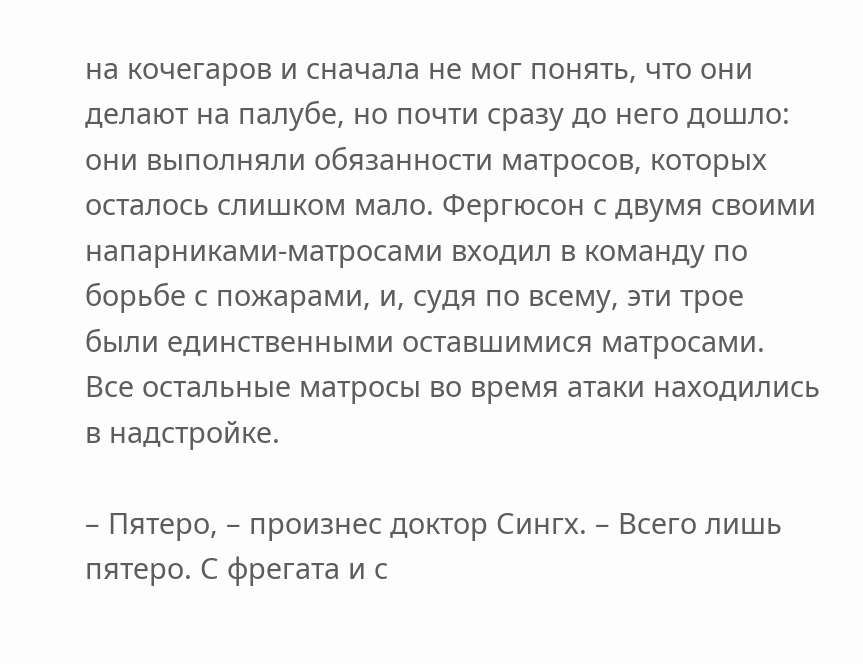на кочегаров и сначала не мог понять, что они делают на палубе, но почти сразу до него дошло: они выполняли обязанности матросов, которых осталось слишком мало. Фергюсон с двумя своими напарниками-матросами входил в команду по борьбе с пожарами, и, судя по всему, эти трое были единственными оставшимися матросами. Все остальные матросы во время атаки находились в надстройке.

– Пятеро, – произнес доктор Сингх. – Всего лишь пятеро. С фрегата и с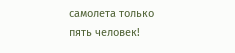самолета только пять человек!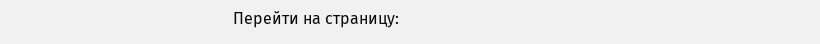Перейти на страницу: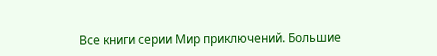Все книги серии Мир приключений. Большие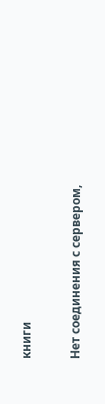книги

Нет соединения с сервером,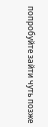попробуйте зайти чуть позже